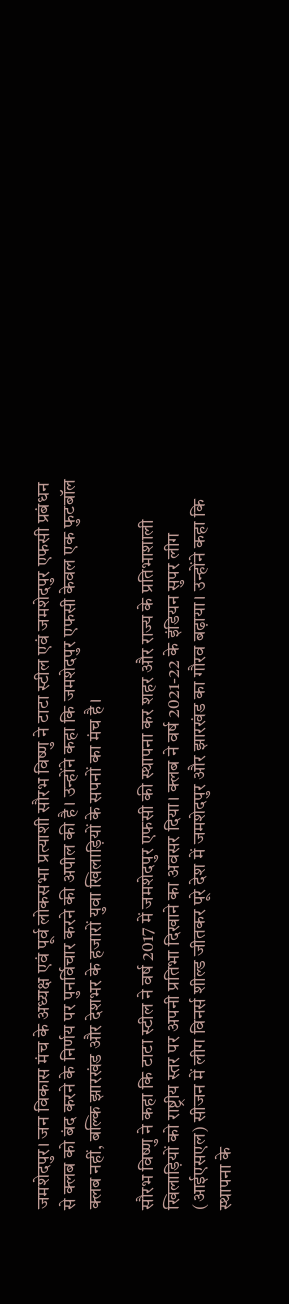जमशेदपुर। जन विकास मंच के अध्यक्ष एवं पूर्व लोकसभा प्रत्याशी सौरभ विष्णु ने टाटा स्टील एवं जमशेदपुर एफसी प्रबंधन से क्लब को बंद करने के निर्णय पर पुनर्विचार करने की अपील की है। उन्होंने कहा कि जमशेदपुर एफसी केवल एक फुटबॉल क्लब नहीं, बल्कि झारखंड और देशभर के हजारों युवा खिलाड़ियों के सपनों का मंच है।

सौरभ विष्णु ने कहा कि टाटा स्टील ने वर्ष 2017 में जमशेदपुर एफसी की स्थापना कर शहर और राज्य के प्रतिभाशाली खिलाड़ियों को राष्ट्रीय स्तर पर अपनी प्रतिभा दिखाने का अवसर दिया। क्लब ने वर्ष 2021-22 के इंडियन सुपर लीग (आईएसएल) सीजन में लीग विनर्स शील्ड जीतकर पूरे देश में जमशेदपुर और झारखंड का गौरव बढ़ाया। उन्होंने कहा कि स्थापना के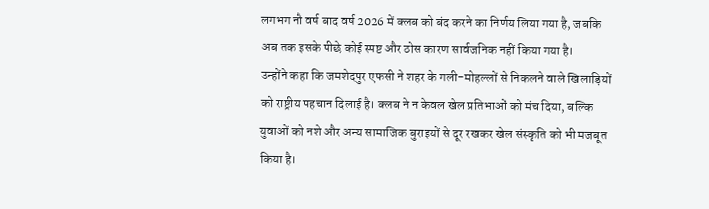लगभग नौ वर्ष बाद वर्ष 2026 में क्लब को बंद करने का निर्णय लिया गया है, जबकि अब तक इसके पीछे कोई स्पष्ट और ठोस कारण सार्वजनिक नहीं किया गया है।
उन्होंने कहा कि जमशेदपुर एफसी ने शहर के गली-मोहल्लों से निकलने वाले खिलाड़ियों को राष्ट्रीय पहचान दिलाई है। क्लब ने न केवल खेल प्रतिभाओं को मंच दिया, बल्कि युवाओं को नशे और अन्य सामाजिक बुराइयों से दूर रखकर खेल संस्कृति को भी मजबूत किया है।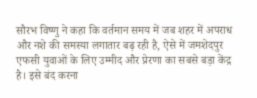सौरभ विष्णु ने कहा कि वर्तमान समय में जब शहर में अपराध और नशे की समस्या लगातार बढ़ रही है, ऐसे में जमशेदपुर एफसी युवाओं के लिए उम्मीद और प्रेरणा का सबसे बड़ा केंद्र है। इसे बंद करना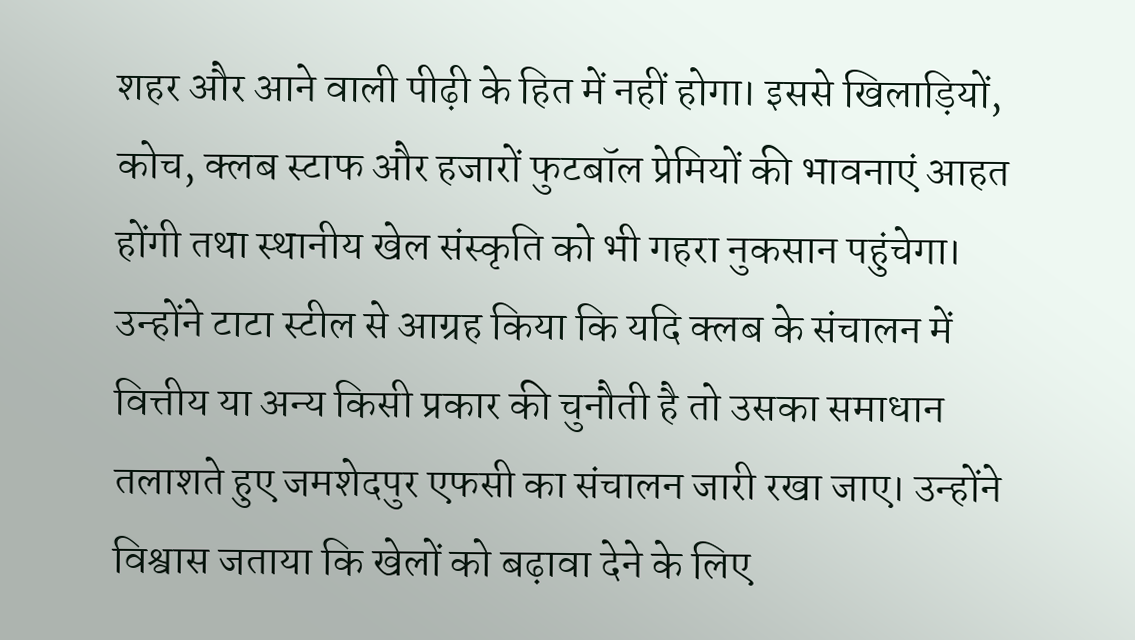शहर और आने वाली पीढ़ी के हित में नहीं होगा। इससे खिलाड़ियों, कोच, क्लब स्टाफ और हजारों फुटबॉल प्रेमियों की भावनाएं आहत होंगी तथा स्थानीय खेल संस्कृति को भी गहरा नुकसान पहुंचेगा।
उन्होंने टाटा स्टील से आग्रह किया कि यदि क्लब के संचालन में वित्तीय या अन्य किसी प्रकार की चुनौती है तो उसका समाधान तलाशते हुए जमशेदपुर एफसी का संचालन जारी रखा जाए। उन्होंने विश्वास जताया कि खेलों को बढ़ावा देने के लिए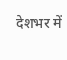देशभर में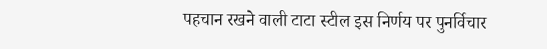पहचान रखने वाली टाटा स्टील इस निर्णय पर पुनर्विचार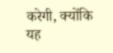करेगी, क्योंकि यह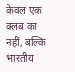केवल एक क्लब का नहीं, बल्कि भारतीय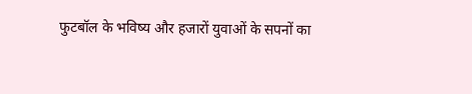फुटबॉल के भविष्य और हजारों युवाओं के सपनों का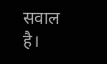सवाल है।